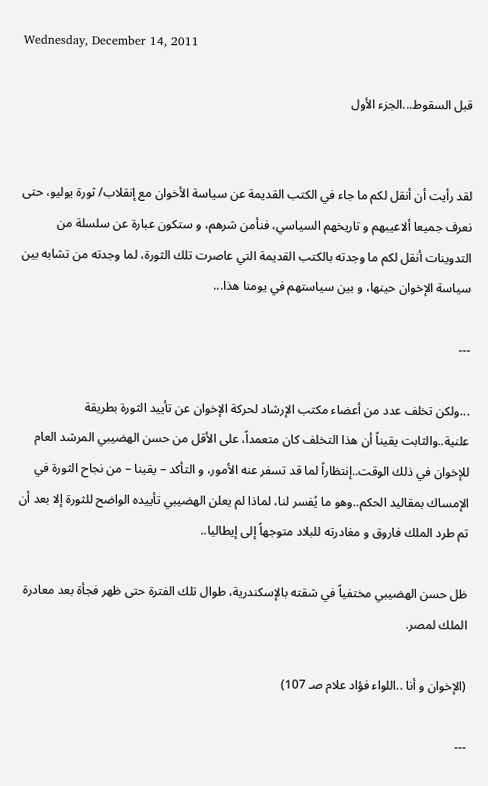Wednesday, December 14, 2011

قبل السقوط...الجزء الأول


لقد رأيت أن أنقل لكم ما جاء في الكتب القديمة عن سياسة الأخوان مع إنقلاب/ ثورة يوليو، حتى نعرف جميعا ألاعيبهم و تاريخهم السياسي، فنأمن شرهم، و ستكون عبارة عن سلسلة من التدوينات أنقل لكم ما وجدته بالكتب القديمة التي عاصرت تلك الثورة، لما وجدته من تشابه بين سياسة الإخوان حينها، و بين سياستهم في يومنا هذا...

---

...ولكن تخلف عدد من أعضاء مكتب الإرشاد لحركة الإخوان عن تأييد الثورة بطريقة علنية..والثابت يقيناً أن هذا التخلف كان متعمداً، على الأقل من حسن الهضيبي المرشد العام للإخوان في ذلك الوقت..إنتظاراً لما قد تسفر عنه الأمور، و التأكد – يقينا – من نجاح الثورة في الإمساك بمقاليد الحكم..وهو ما يُفسر لنا، لماذا لم يعلن الهضيبي تأييده الواضح للثورة إلا بعد أن تم طرد الملك فاروق و مغادرته للبلاد متوجهاً إلى إيطاليا..

ظل حسن الهضيبي مختفياً في شقته بالإسكندرية، طوال تلك الفترة حتى ظهر فجأة بعد معادرة الملك لمصر.

(الإخوان و أنا ..اللواء فؤاد علام صـ 107)

---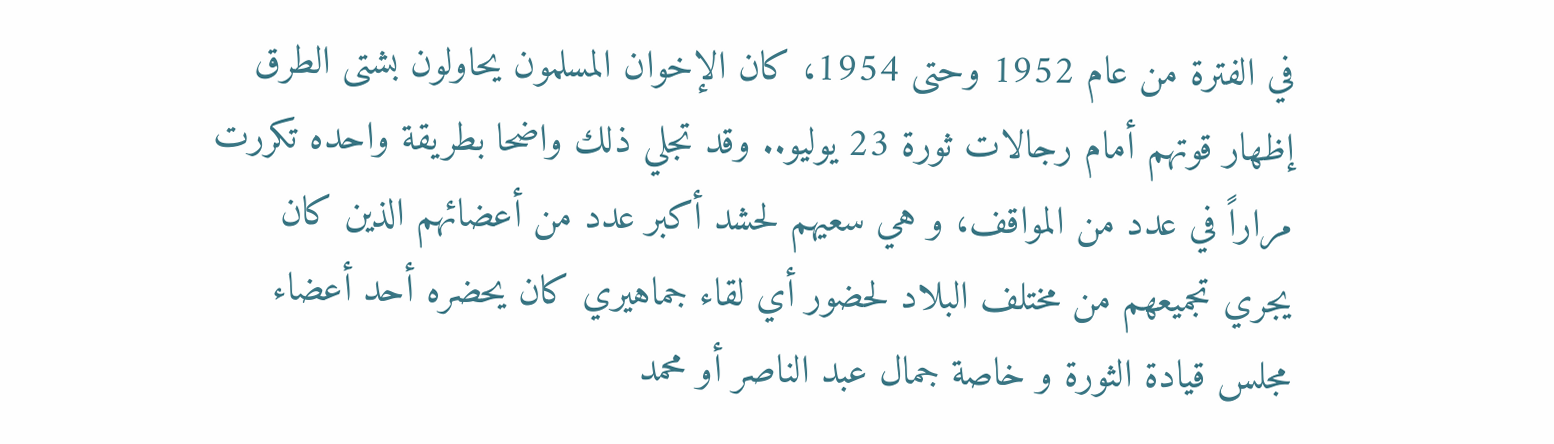في الفترة من عام 1952 وحتى 1954، كان الإخوان المسلمون يحاولون بشتى الطرق إظهار قوتهم أمام رجالات ثورة 23 يوليو.. وقد تجلي ذلك واضحا بطريقة واحده تكررت مراراً في عدد من المواقف، و هي سعيهم لحشد أكبر عدد من أعضائهم الذين كان يجري تجميعهم من مختلف البلاد لحضور أي لقاء جماهيري كان يحضره أحد أعضاء مجلس قيادة الثورة و خاصة جمال عبد الناصر أو محمد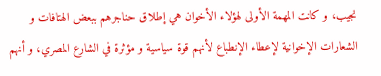نجيب، و كانت المهمة الأولى لهؤلاء الأخوان هي إطلاق حناجرهم ببعض الهتافات و الشعارات الإخوانية لإعطاء الإنطباع لأنهم قوة سياسية و مؤثرة في الشارع المصري، و أنهم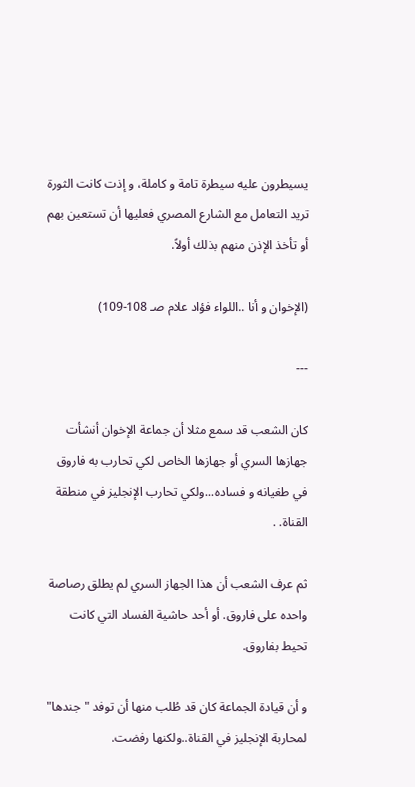يسيطرون عليه سيطرة تامة و كاملة، و إذت كانت الثورة تريد التعامل مع الشارع المصري فعليها أن تستعين بهم أو تأخذ الإذن منهم بذلك أولاً.

(الإخوان و أنا ..اللواء فؤاد علام صـ 108-109)

---

كان الشعب قد سمع مثلا أن جماعة الإخوان أنشأت جهازها السري أو جهازها الخاص لكي تحارب به فاروق في طغيانه و فساده...ولكي تحارب الإنجليز في منطقة القناة. .

ثم عرف الشعب أن هذا الجهاز السري لم يطلق رصاصة واحده على فاروق. أو أحد حاشية الفساد التي كانت تحيط بفاروق.

و أن قيادة الجماعة كان قد طُلب منها أن توفد "جندها" لمحاربة الإنجليز في القناة..ولكنها رفضت.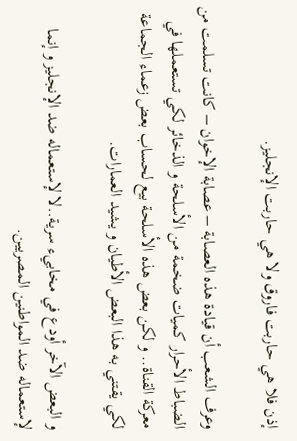إذن فلا هي حاربت فاروق ولا هي حاربت الإنجليز.

وعرف الشعب أن قيادة هذه العصابة – عصابة الإخوان – كانت تسلمت من الضباط الأحرار كميات ضخمة من الأسلحة و الذخائر لكي تستعملها في معركة القناة.. و لكن بعض هذه الأسلحة بيع لحساب بعض زعماء الجماعة لكي يقتني به هذا البعض الأطيان و يشيد العمارات.

و البعض الآخر أودع في مخابيء سرية..لا لإستعماله ضد الإنجليز و إنما لإستعماله ضد المواطنين المصريين.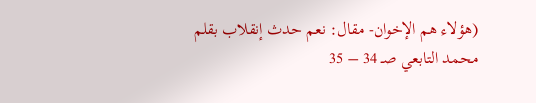(هؤلاء هم الإخوان- مقال: نعم حدث إنقلاب بقلم محمد التابعي صـ 34 – 35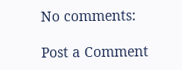No comments:

Post a Comment